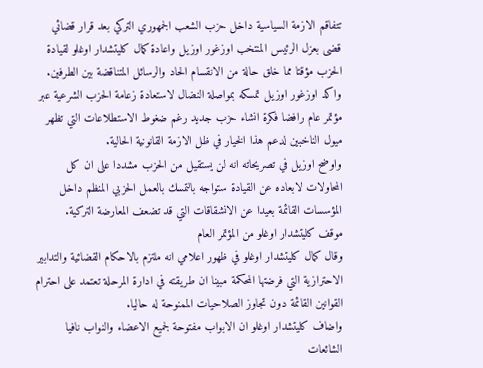تتفاقم الازمة السياسية داخل حزب الشعب الجمهوري التركي بعد قرار قضائي قضى بعزل الرئيس المنتخب اوزغور اوزيل واعادة كمال كليتشدار اوغلو لقيادة الحزب مؤقتا مما خلق حالة من الانقسام الحاد والرسائل المتناقضة بين الطرفين.
واكد اوزغور اوزيل تمسكه بمواصلة النضال لاستعادة زعامة الحزب الشرعية عبر مؤتمر عام رافضا فكرة انشاء حزب جديد رغم ضغوط الاستطلاعات التي تظهر ميول الناخبين لدعم هذا الخيار في ظل الازمة القانونية الحالية.
واوضح اوزيل في تصريحاته انه لن يستقيل من الحزب مشددا على ان كل المحاولات لابعاده عن القيادة ستواجه بالتمسك بالعمل الحزبي المنظم داخل المؤسسات القائمة بعيدا عن الانشقاقات التي قد تضعف المعارضة التركية.
موقف كليتشدار اوغلو من المؤتمر العام
وقال كمال كليتشدار اوغلو في ظهور اعلامي انه ملتزم بالاحكام القضائية والتدابير الاحترازية التي فرضتها المحكمة مبينا ان طريقته في ادارة المرحلة تعتمد على احترام القوانين القائمة دون تجاوز الصلاحيات الممنوحة له حاليا.
واضاف كليتشدار اوغلو ان الابواب مفتوحة لجميع الاعضاء والنواب نافيا الشائعات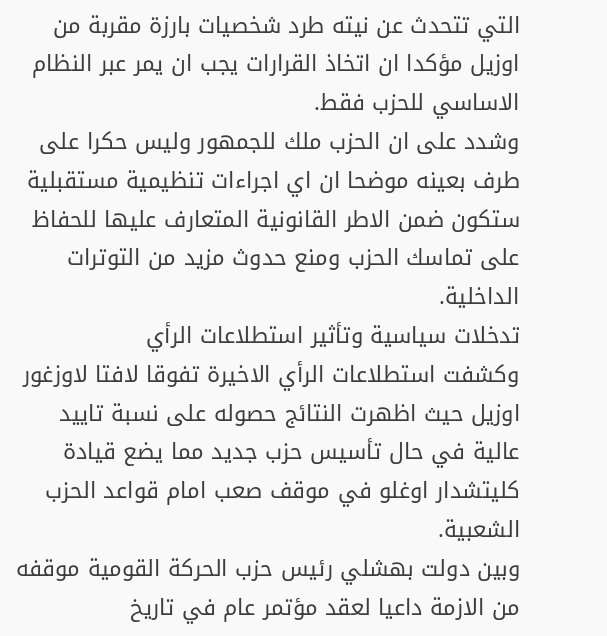التي تتحدث عن نيته طرد شخصيات بارزة مقربة من اوزيل مؤكدا ان اتخاذ القرارات يجب ان يمر عبر النظام الاساسي للحزب فقط.
وشدد على ان الحزب ملك للجمهور وليس حكرا على طرف بعينه موضحا ان اي اجراءات تنظيمية مستقبلية ستكون ضمن الاطر القانونية المتعارف عليها للحفاظ على تماسك الحزب ومنع حدوث مزيد من التوترات الداخلية.
تدخلات سياسية وتأثير استطلاعات الرأي
وكشفت استطلاعات الرأي الاخيرة تفوقا لافتا لاوزغور اوزيل حيث اظهرت النتائج حصوله على نسبة تاييد عالية في حال تأسيس حزب جديد مما يضع قيادة كليتشدار اوغلو في موقف صعب امام قواعد الحزب الشعبية.
وبين دولت بهشلي رئيس حزب الحركة القومية موقفه من الازمة داعيا لعقد مؤتمر عام في تاريخ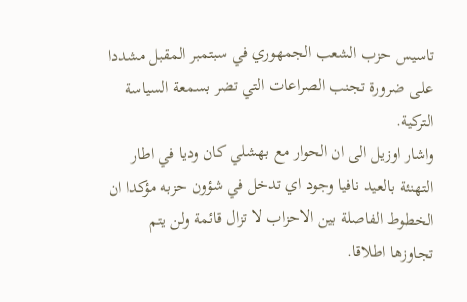تاسيس حزب الشعب الجمهوري في سبتمبر المقبل مشددا على ضرورة تجنب الصراعات التي تضر بسمعة السياسة التركية.
واشار اوزيل الى ان الحوار مع بهشلي كان وديا في اطار التهنئة بالعيد نافيا وجود اي تدخل في شؤون حزبه مؤكدا ان الخطوط الفاصلة بين الاحزاب لا تزال قائمة ولن يتم تجاوزها اطلاقا.